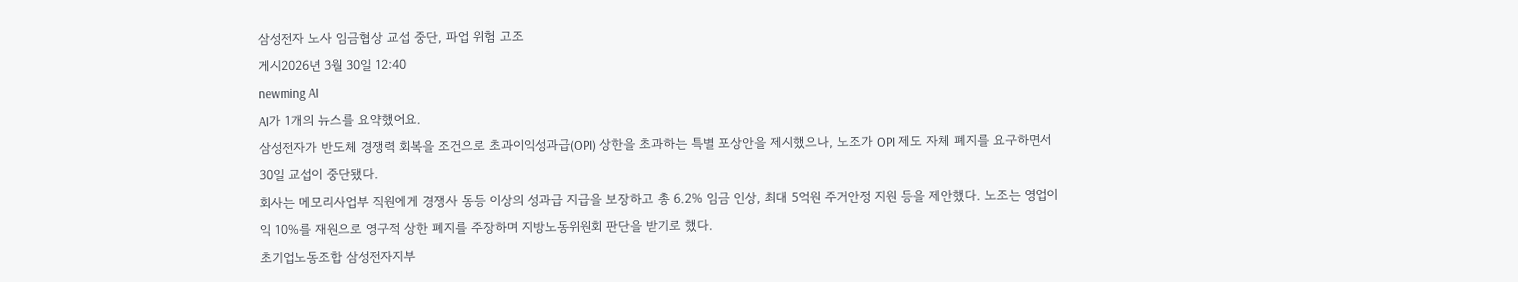삼성전자 노사 임금협상 교섭 중단, 파업 위험 고조
게시2026년 3월 30일 12:40
newming AI
AI가 1개의 뉴스를 요약했어요.
삼성전자가 반도체 경쟁력 회복을 조건으로 초과이익성과급(OPI) 상한을 초과하는 특별 포상안을 제시했으나, 노조가 OPI 제도 자체 폐지를 요구하면서 30일 교섭이 중단됐다.
회사는 메모리사업부 직원에게 경쟁사 동등 이상의 성과급 지급을 보장하고 총 6.2% 임금 인상, 최대 5억원 주거안정 지원 등을 제안했다. 노조는 영업이익 10%를 재원으로 영구적 상한 폐지를 주장하며 지방노동위원회 판단을 받기로 했다.
초기업노동조합 삼성전자지부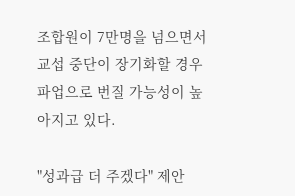조합원이 7만명을 넘으면서 교섭 중단이 장기화할 경우 파업으로 번질 가능성이 높아지고 있다.

"성과급 더 주겠다" 제안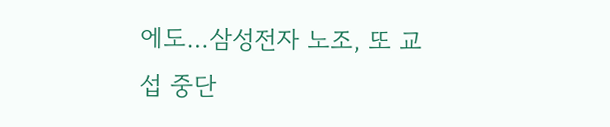에도…삼성전자 노조, 또 교섭 중단